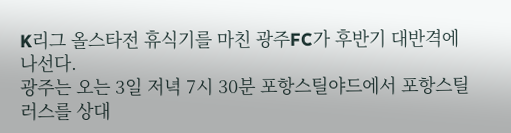K리그 올스타전 휴식기를 마친 광주FC가 후반기 대반격에 나선다.
광주는 오는 3일 저녁 7시 30분 포항스틸야드에서 포항스틸러스를 상대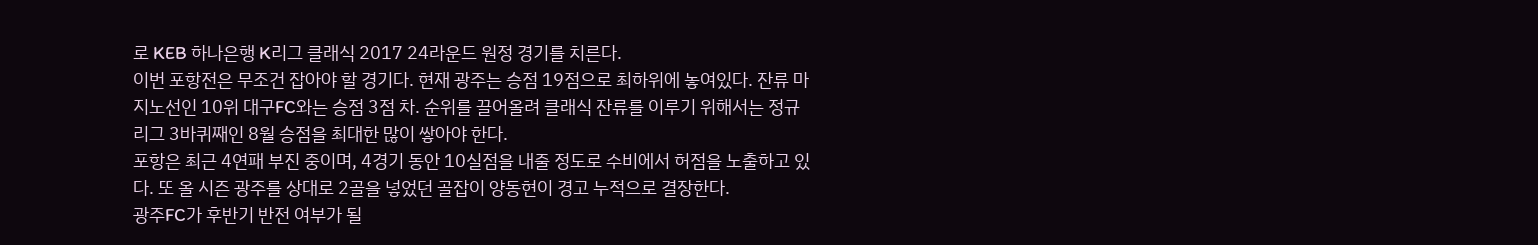로 KEB 하나은행 K리그 클래식 2017 24라운드 원정 경기를 치른다.
이번 포항전은 무조건 잡아야 할 경기다. 현재 광주는 승점 19점으로 최하위에 놓여있다. 잔류 마지노선인 10위 대구FC와는 승점 3점 차. 순위를 끌어올려 클래식 잔류를 이루기 위해서는 정규리그 3바퀴째인 8월 승점을 최대한 많이 쌓아야 한다.
포항은 최근 4연패 부진 중이며, 4경기 동안 10실점을 내줄 정도로 수비에서 허점을 노출하고 있다. 또 올 시즌 광주를 상대로 2골을 넣었던 골잡이 양동현이 경고 누적으로 결장한다.
광주FC가 후반기 반전 여부가 될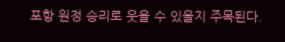포항 원정 승리로 웃을 수 있을지 주목된다.